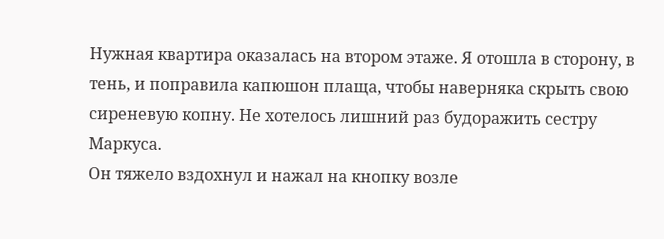Нужная квартира оказалась на втором этаже. Я отошла в сторону, в тень, и поправила капюшон плаща, чтобы наверняка скрыть свою сиреневую копну. Не хотелось лишний раз будоражить сестру Маркуса.
Он тяжело вздохнул и нажал на кнопку возле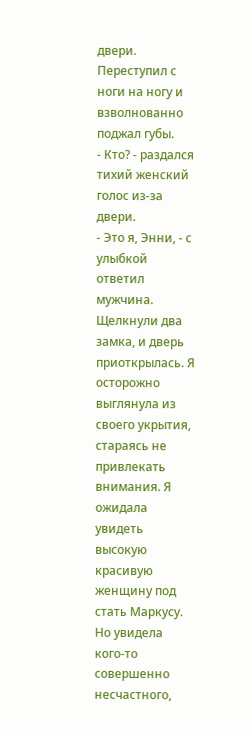двери. Переступил с ноги на ногу и взволнованно поджал губы.
- Кто? - раздался тихий женский голос из-за двери.
- Это я, Энни, - с улыбкой ответил мужчина.
Щелкнули два замка, и дверь приоткрылась. Я осторожно выглянула из своего укрытия, стараясь не привлекать внимания. Я ожидала увидеть высокую красивую женщину под стать Маркусу. Но увидела кого-то совершенно несчастного,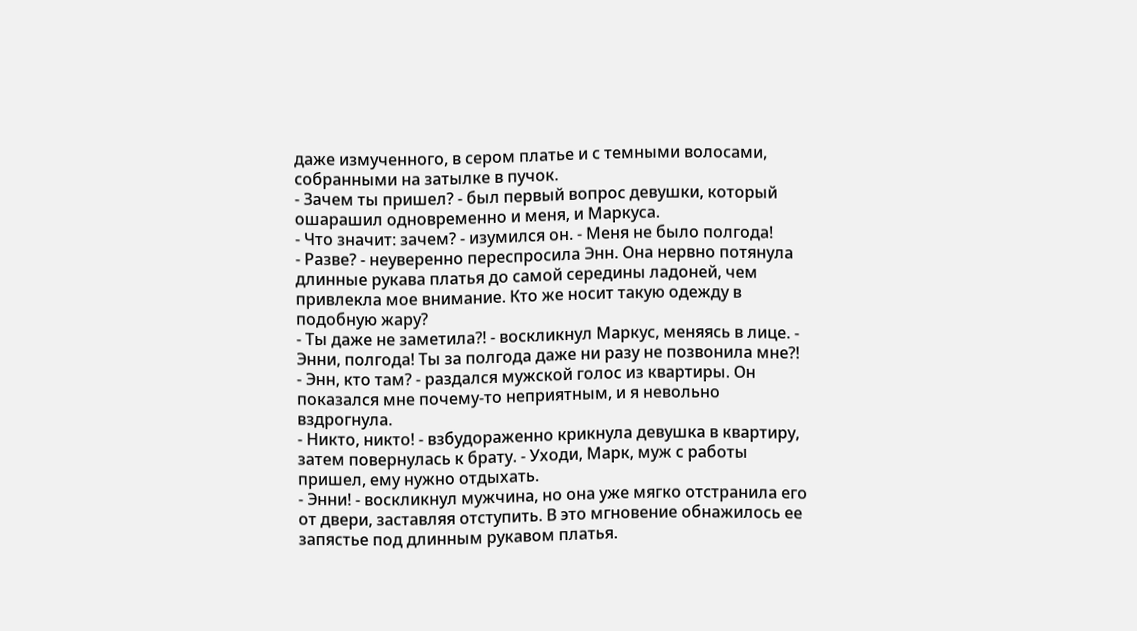даже измученного, в сером платье и с темными волосами, собранными на затылке в пучок.
- Зачем ты пришел? - был первый вопрос девушки, который ошарашил одновременно и меня, и Маркуса.
- Что значит: зачем? - изумился он. - Меня не было полгода!
- Разве? - неуверенно переспросила Энн. Она нервно потянула длинные рукава платья до самой середины ладоней, чем привлекла мое внимание. Кто же носит такую одежду в подобную жару?
- Ты даже не заметила?! - воскликнул Маркус, меняясь в лице. - Энни, полгода! Ты за полгода даже ни разу не позвонила мне?!
- Энн, кто там? - раздался мужской голос из квартиры. Он показался мне почему-то неприятным, и я невольно вздрогнула.
- Никто, никто! - взбудораженно крикнула девушка в квартиру, затем повернулась к брату. - Уходи, Марк, муж с работы пришел, ему нужно отдыхать.
- Энни! - воскликнул мужчина, но она уже мягко отстранила его от двери, заставляя отступить. В это мгновение обнажилось ее запястье под длинным рукавом платья.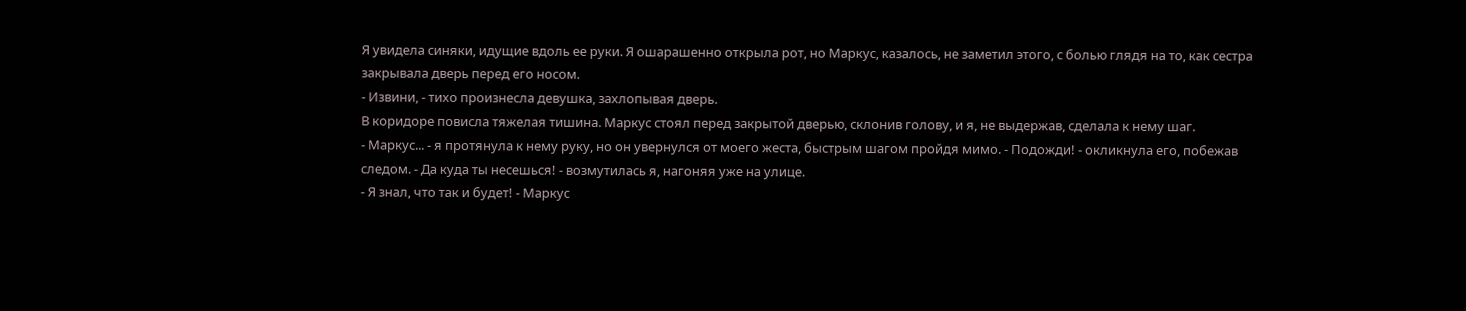Я увидела синяки, идущие вдоль ее руки. Я ошарашенно открыла рот, но Маркус, казалось, не заметил этого, с болью глядя на то, как сестра закрывала дверь перед его носом.
- Извини, - тихо произнесла девушка, захлопывая дверь.
В коридоре повисла тяжелая тишина. Маркус стоял перед закрытой дверью, склонив голову, и я, не выдержав, сделала к нему шаг.
- Маркус... - я протянула к нему руку, но он увернулся от моего жеста, быстрым шагом пройдя мимо. - Подожди! - окликнула его, побежав следом. - Да куда ты несешься! - возмутилась я, нагоняя уже на улице.
- Я знал, что так и будет! - Маркус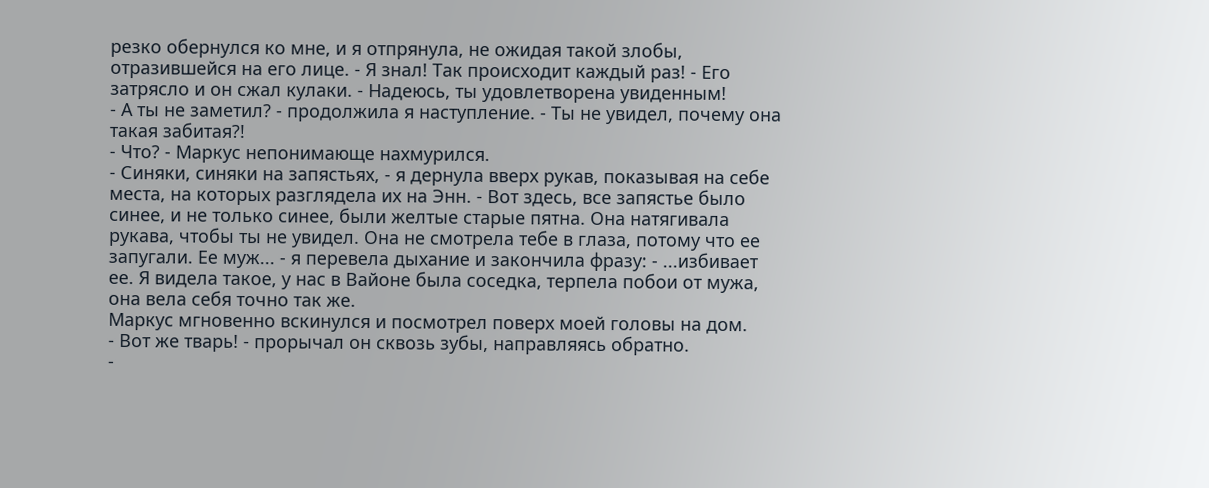резко обернулся ко мне, и я отпрянула, не ожидая такой злобы, отразившейся на его лице. - Я знал! Так происходит каждый раз! - Его затрясло и он сжал кулаки. - Надеюсь, ты удовлетворена увиденным!
- А ты не заметил? - продолжила я наступление. - Ты не увидел, почему она такая забитая?!
- Что? - Маркус непонимающе нахмурился.
- Синяки, синяки на запястьях, - я дернула вверх рукав, показывая на себе места, на которых разглядела их на Энн. - Вот здесь, все запястье было синее, и не только синее, были желтые старые пятна. Она натягивала рукава, чтобы ты не увидел. Она не смотрела тебе в глаза, потому что ее запугали. Ее муж... - я перевела дыхание и закончила фразу: - ...избивает ее. Я видела такое, у нас в Вайоне была соседка, терпела побои от мужа, она вела себя точно так же.
Маркус мгновенно вскинулся и посмотрел поверх моей головы на дом.
- Вот же тварь! - прорычал он сквозь зубы, направляясь обратно.
-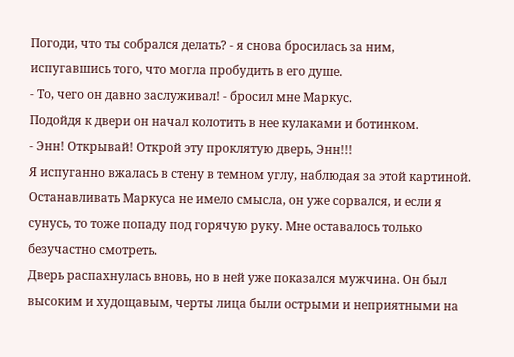Погоди, что ты собрался делать? - я снова бросилась за ним, испугавшись того, что могла пробудить в его душе.
- То, чего он давно заслуживал! - бросил мне Маркус.
Подойдя к двери он начал колотить в нее кулаками и ботинком.
- Энн! Открывай! Открой эту проклятую дверь, Энн!!!
Я испуганно вжалась в стену в темном углу, наблюдая за этой картиной. Останавливать Маркуса не имело смысла, он уже сорвался, и если я сунусь, то тоже попаду под горячую руку. Мне оставалось только безучастно смотреть.
Дверь распахнулась вновь, но в ней уже показался мужчина. Он был высоким и худощавым, черты лица были острыми и неприятными на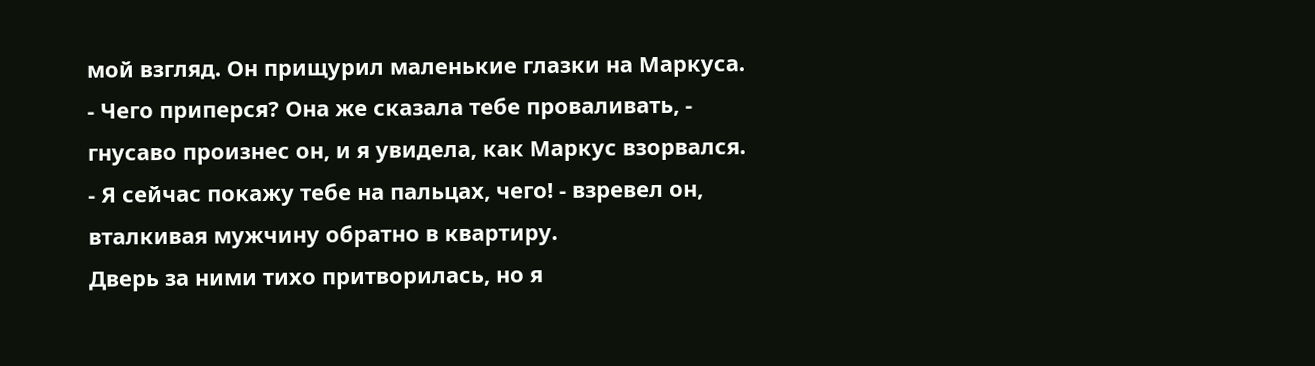мой взгляд. Он прищурил маленькие глазки на Маркуса.
- Чего приперся? Она же сказала тебе проваливать, - гнусаво произнес он, и я увидела, как Маркус взорвался.
- Я сейчас покажу тебе на пальцах, чего! - взревел он, вталкивая мужчину обратно в квартиру.
Дверь за ними тихо притворилась, но я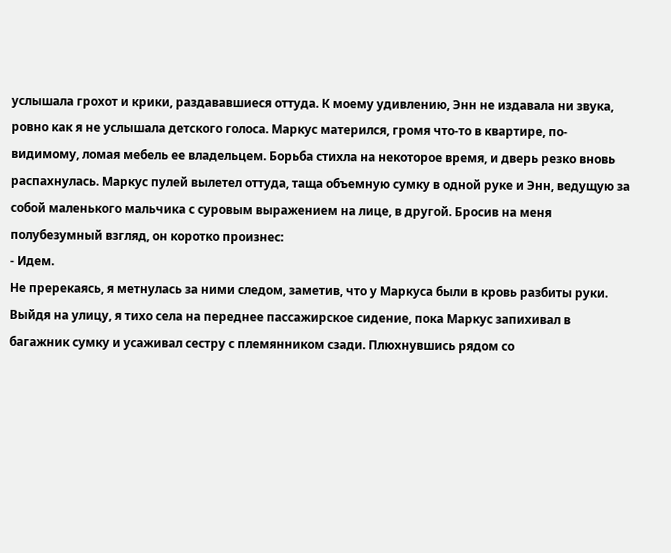услышала грохот и крики, раздававшиеся оттуда. К моему удивлению, Энн не издавала ни звука, ровно как я не услышала детского голоса. Маркус матерился, громя что-то в квартире, по-видимому, ломая мебель ее владельцем. Борьба стихла на некоторое время, и дверь резко вновь распахнулась. Маркус пулей вылетел оттуда, таща объемную сумку в одной руке и Энн, ведущую за собой маленького мальчика с суровым выражением на лице, в другой. Бросив на меня полубезумный взгляд, он коротко произнес:
- Идем.
Не пререкаясь, я метнулась за ними следом, заметив, что у Маркуса были в кровь разбиты руки. Выйдя на улицу, я тихо села на переднее пассажирское сидение, пока Маркус запихивал в багажник сумку и усаживал сестру с племянником сзади. Плюхнувшись рядом со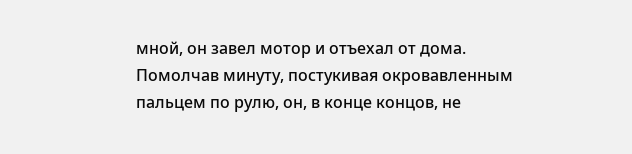мной, он завел мотор и отъехал от дома. Помолчав минуту, постукивая окровавленным пальцем по рулю, он, в конце концов, не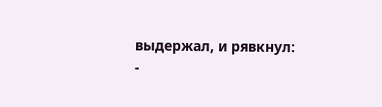выдержал, и рявкнул:
-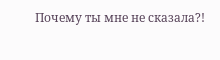Почему ты мне не сказала?!